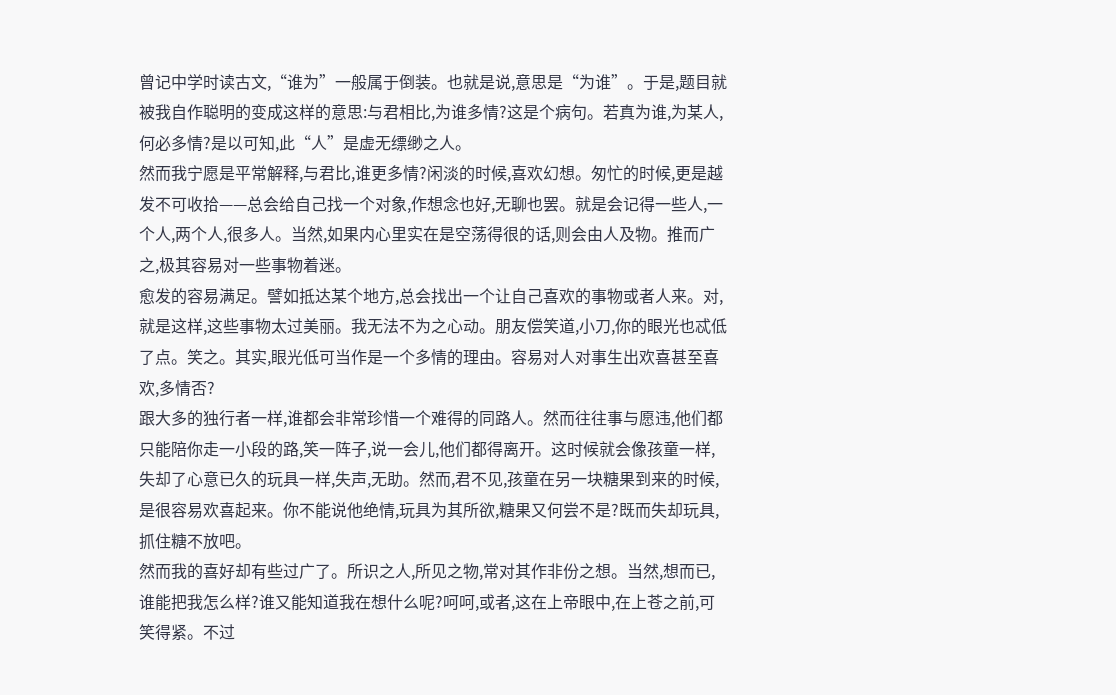曾记中学时读古文,“谁为”一般属于倒装。也就是说,意思是“为谁”。于是,题目就被我自作聪明的变成这样的意思:与君相比,为谁多情?这是个病句。若真为谁,为某人,何必多情?是以可知,此“人”是虚无缥缈之人。
然而我宁愿是平常解释,与君比,谁更多情?闲淡的时候,喜欢幻想。匆忙的时候,更是越发不可收拾——总会给自己找一个对象,作想念也好,无聊也罢。就是会记得一些人,一个人,两个人,很多人。当然,如果内心里实在是空荡得很的话,则会由人及物。推而广之,极其容易对一些事物着迷。
愈发的容易满足。譬如抵达某个地方,总会找出一个让自己喜欢的事物或者人来。对,就是这样,这些事物太过美丽。我无法不为之心动。朋友偿笑道,小刀,你的眼光也忒低了点。笑之。其实,眼光低可当作是一个多情的理由。容易对人对事生出欢喜甚至喜欢,多情否?
跟大多的独行者一样,谁都会非常珍惜一个难得的同路人。然而往往事与愿违,他们都只能陪你走一小段的路,笑一阵子,说一会儿,他们都得离开。这时候就会像孩童一样,失却了心意已久的玩具一样,失声,无助。然而,君不见,孩童在另一块糖果到来的时候,是很容易欢喜起来。你不能说他绝情,玩具为其所欲,糖果又何尝不是?既而失却玩具,抓住糖不放吧。
然而我的喜好却有些过广了。所识之人,所见之物,常对其作非份之想。当然,想而已,谁能把我怎么样?谁又能知道我在想什么呢?呵呵,或者,这在上帝眼中,在上苍之前,可笑得紧。不过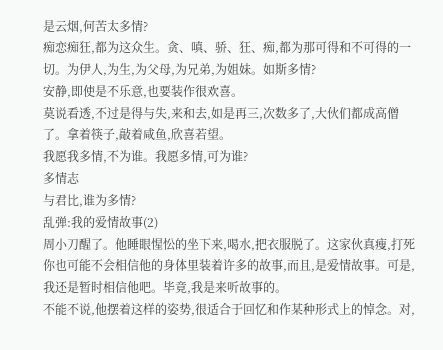是云烟,何苦太多情?
痴恋痴狂,都为这众生。贪、嗔、骄、狂、痴,都为那可得和不可得的一切。为伊人,为生,为父母,为兄弟,为姐妹。如斯多情?
安静,即使是不乐意,也要装作很欢喜。
莫说看透,不过是得与失,来和去,如是再三,次数多了,大伙们都成高僧了。拿着筷子,敲着咸鱼,欣喜若望。
我愿我多情,不为谁。我愿多情,可为谁?
多情志
与君比,谁为多情?
乱弹:我的爱情故事(2)
周小刀醒了。他睡眼惺忪的坐下来,喝水,把衣服脱了。这家伙真瘦,打死你也可能不会相信他的身体里装着许多的故事,而且,是爱情故事。可是,我还是暂时相信他吧。毕竟,我是来听故事的。
不能不说,他摆着这样的姿势,很适合于回忆和作某种形式上的悼念。对,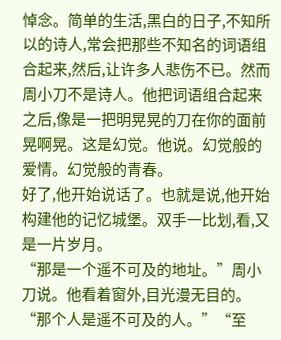悼念。简单的生活,黑白的日子,不知所以的诗人,常会把那些不知名的词语组合起来,然后,让许多人悲伤不已。然而周小刀不是诗人。他把词语组合起来之后,像是一把明晃晃的刀在你的面前晃啊晃。这是幻觉。他说。幻觉般的爱情。幻觉般的青春。
好了,他开始说话了。也就是说,他开始构建他的记忆城堡。双手一比划,看,又是一片岁月。
“那是一个遥不可及的地址。”周小刀说。他看着窗外,目光漫无目的。“那个人是遥不可及的人。”“至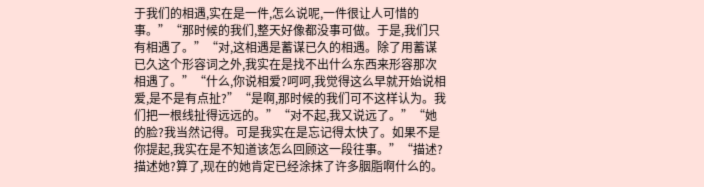于我们的相遇,实在是一件,怎么说呢,一件很让人可惜的事。”“那时候的我们,整天好像都没事可做。于是,我们只有相遇了。”“对,这相遇是蓄谋已久的相遇。除了用蓄谋已久这个形容词之外,我实在是找不出什么东西来形容那次相遇了。”“什么,你说相爱?呵呵,我觉得这么早就开始说相爱,是不是有点扯?”“是啊,那时候的我们可不这样认为。我们把一根线扯得远远的。”“对不起,我又说远了。”“她的脸?我当然记得。可是我实在是忘记得太快了。如果不是你提起,我实在是不知道该怎么回顾这一段往事。”“描述?描述她?算了,现在的她肯定已经涂抹了许多胭脂啊什么的。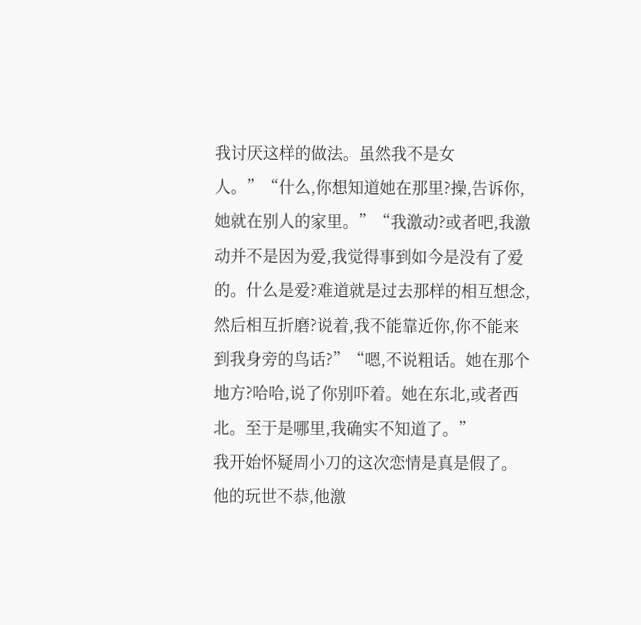我讨厌这样的做法。虽然我不是女人。”“什么,你想知道她在那里?操,告诉你,她就在别人的家里。”“我激动?或者吧,我激动并不是因为爱,我觉得事到如今是没有了爱的。什么是爱?难道就是过去那样的相互想念,然后相互折磨?说着,我不能靠近你,你不能来到我身旁的鸟话?”“嗯,不说粗话。她在那个地方?哈哈,说了你别吓着。她在东北,或者西北。至于是哪里,我确实不知道了。”
我开始怀疑周小刀的这次恋情是真是假了。他的玩世不恭,他激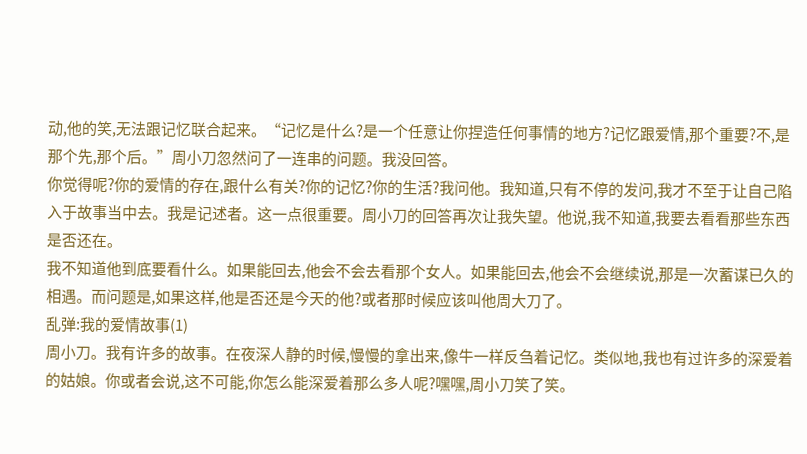动,他的笑,无法跟记忆联合起来。“记忆是什么?是一个任意让你捏造任何事情的地方?记忆跟爱情,那个重要?不,是那个先,那个后。”周小刀忽然问了一连串的问题。我没回答。
你觉得呢?你的爱情的存在,跟什么有关?你的记忆?你的生活?我问他。我知道,只有不停的发问,我才不至于让自己陷入于故事当中去。我是记述者。这一点很重要。周小刀的回答再次让我失望。他说,我不知道,我要去看看那些东西是否还在。
我不知道他到底要看什么。如果能回去,他会不会去看那个女人。如果能回去,他会不会继续说,那是一次蓄谋已久的相遇。而问题是,如果这样,他是否还是今天的他?或者那时候应该叫他周大刀了。
乱弹:我的爱情故事(1)
周小刀。我有许多的故事。在夜深人静的时候,慢慢的拿出来,像牛一样反刍着记忆。类似地,我也有过许多的深爱着的姑娘。你或者会说,这不可能,你怎么能深爱着那么多人呢?嘿嘿,周小刀笑了笑。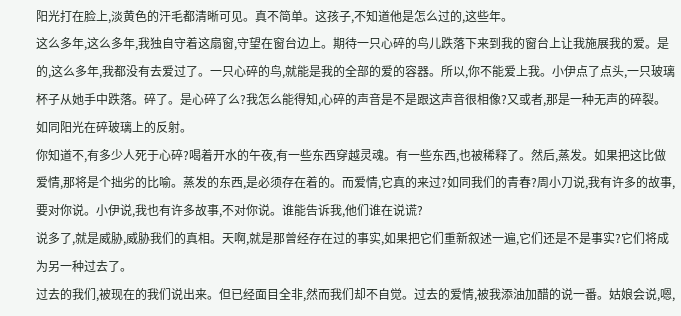阳光打在脸上,淡黄色的汗毛都清晰可见。真不简单。这孩子,不知道他是怎么过的,这些年。
这么多年,这么多年,我独自守着这扇窗,守望在窗台边上。期待一只心碎的鸟儿跌落下来到我的窗台上让我施展我的爱。是的,这么多年,我都没有去爱过了。一只心碎的鸟,就能是我的全部的爱的容器。所以,你不能爱上我。小伊点了点头,一只玻璃杯子从她手中跌落。碎了。是心碎了么?我怎么能得知,心碎的声音是不是跟这声音很相像?又或者,那是一种无声的碎裂。如同阳光在碎玻璃上的反射。
你知道不,有多少人死于心碎?喝着开水的午夜,有一些东西穿越灵魂。有一些东西,也被稀释了。然后,蒸发。如果把这比做爱情,那将是个拙劣的比喻。蒸发的东西,是必须存在着的。而爱情,它真的来过?如同我们的青春?周小刀说,我有许多的故事,要对你说。小伊说,我也有许多故事,不对你说。谁能告诉我,他们谁在说谎?
说多了,就是威胁,威胁我们的真相。天啊,就是那曾经存在过的事实,如果把它们重新叙述一遍,它们还是不是事实?它们将成为另一种过去了。
过去的我们,被现在的我们说出来。但已经面目全非,然而我们却不自觉。过去的爱情,被我添油加醋的说一番。姑娘会说,嗯,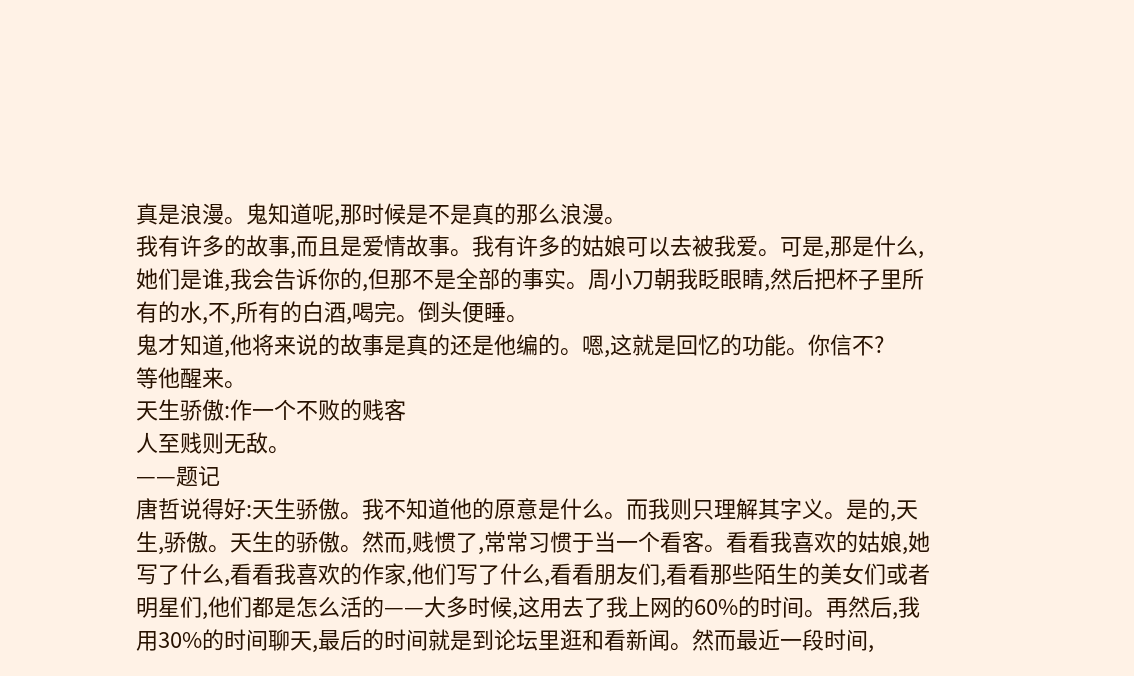真是浪漫。鬼知道呢,那时候是不是真的那么浪漫。
我有许多的故事,而且是爱情故事。我有许多的姑娘可以去被我爱。可是,那是什么,她们是谁,我会告诉你的,但那不是全部的事实。周小刀朝我眨眼睛,然后把杯子里所有的水,不,所有的白酒,喝完。倒头便睡。
鬼才知道,他将来说的故事是真的还是他编的。嗯,这就是回忆的功能。你信不?
等他醒来。
天生骄傲:作一个不败的贱客
人至贱则无敌。
——题记
唐哲说得好:天生骄傲。我不知道他的原意是什么。而我则只理解其字义。是的,天生,骄傲。天生的骄傲。然而,贱惯了,常常习惯于当一个看客。看看我喜欢的姑娘,她写了什么,看看我喜欢的作家,他们写了什么,看看朋友们,看看那些陌生的美女们或者明星们,他们都是怎么活的——大多时候,这用去了我上网的60%的时间。再然后,我用30%的时间聊天,最后的时间就是到论坛里逛和看新闻。然而最近一段时间,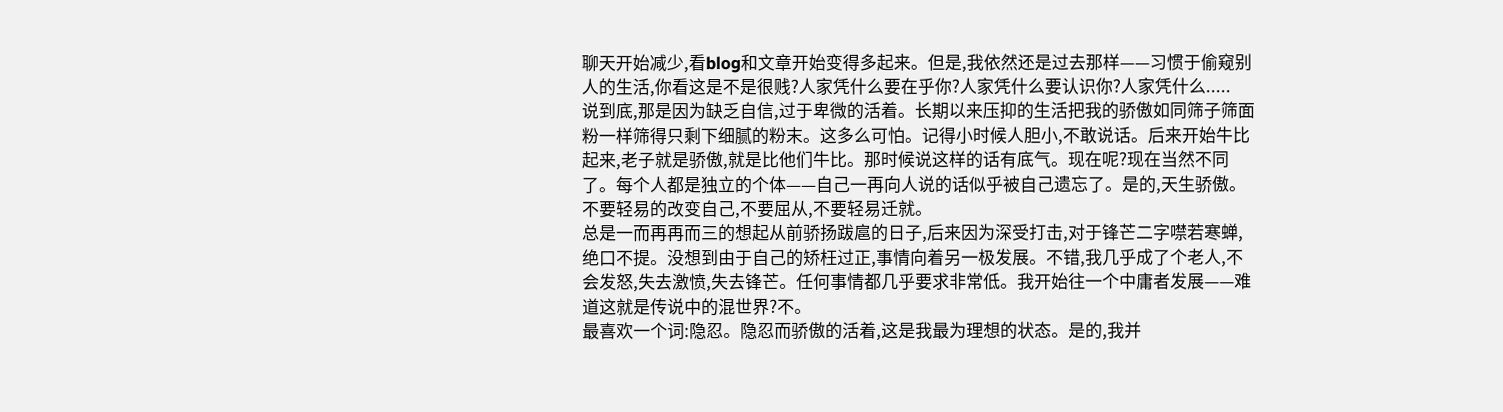聊天开始减少,看blog和文章开始变得多起来。但是,我依然还是过去那样——习惯于偷窥别人的生活,你看这是不是很贱?人家凭什么要在乎你?人家凭什么要认识你?人家凭什么.....
说到底,那是因为缺乏自信,过于卑微的活着。长期以来压抑的生活把我的骄傲如同筛子筛面粉一样筛得只剩下细腻的粉末。这多么可怕。记得小时候人胆小,不敢说话。后来开始牛比起来,老子就是骄傲,就是比他们牛比。那时候说这样的话有底气。现在呢?现在当然不同了。每个人都是独立的个体——自己一再向人说的话似乎被自己遗忘了。是的,天生骄傲。不要轻易的改变自己,不要屈从,不要轻易迁就。
总是一而再再而三的想起从前骄扬跋扈的日子,后来因为深受打击,对于锋芒二字噤若寒蝉,绝口不提。没想到由于自己的矫枉过正,事情向着另一极发展。不错,我几乎成了个老人,不会发怒,失去激愤,失去锋芒。任何事情都几乎要求非常低。我开始往一个中庸者发展——难道这就是传说中的混世界?不。
最喜欢一个词:隐忍。隐忍而骄傲的活着,这是我最为理想的状态。是的,我并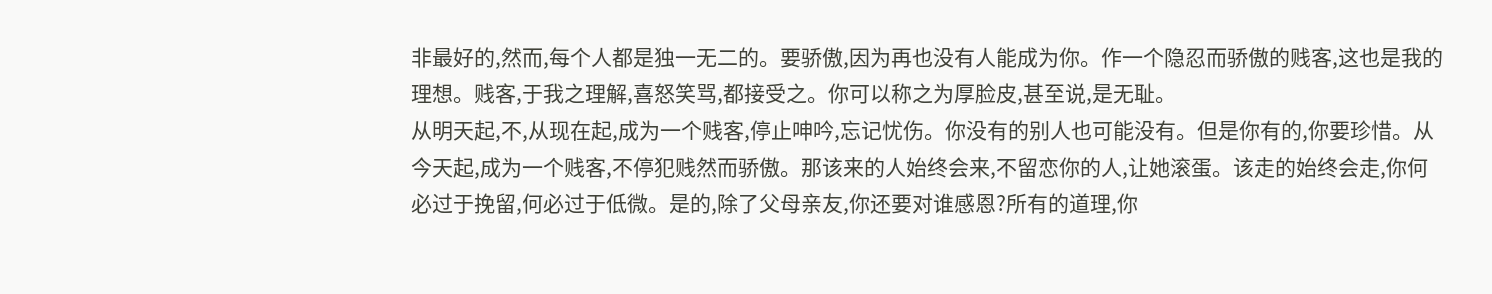非最好的,然而,每个人都是独一无二的。要骄傲,因为再也没有人能成为你。作一个隐忍而骄傲的贱客,这也是我的理想。贱客,于我之理解,喜怒笑骂,都接受之。你可以称之为厚脸皮,甚至说,是无耻。
从明天起,不,从现在起,成为一个贱客,停止呻吟,忘记忧伤。你没有的别人也可能没有。但是你有的,你要珍惜。从今天起,成为一个贱客,不停犯贱然而骄傲。那该来的人始终会来,不留恋你的人,让她滚蛋。该走的始终会走,你何必过于挽留,何必过于低微。是的,除了父母亲友,你还要对谁感恩?所有的道理,你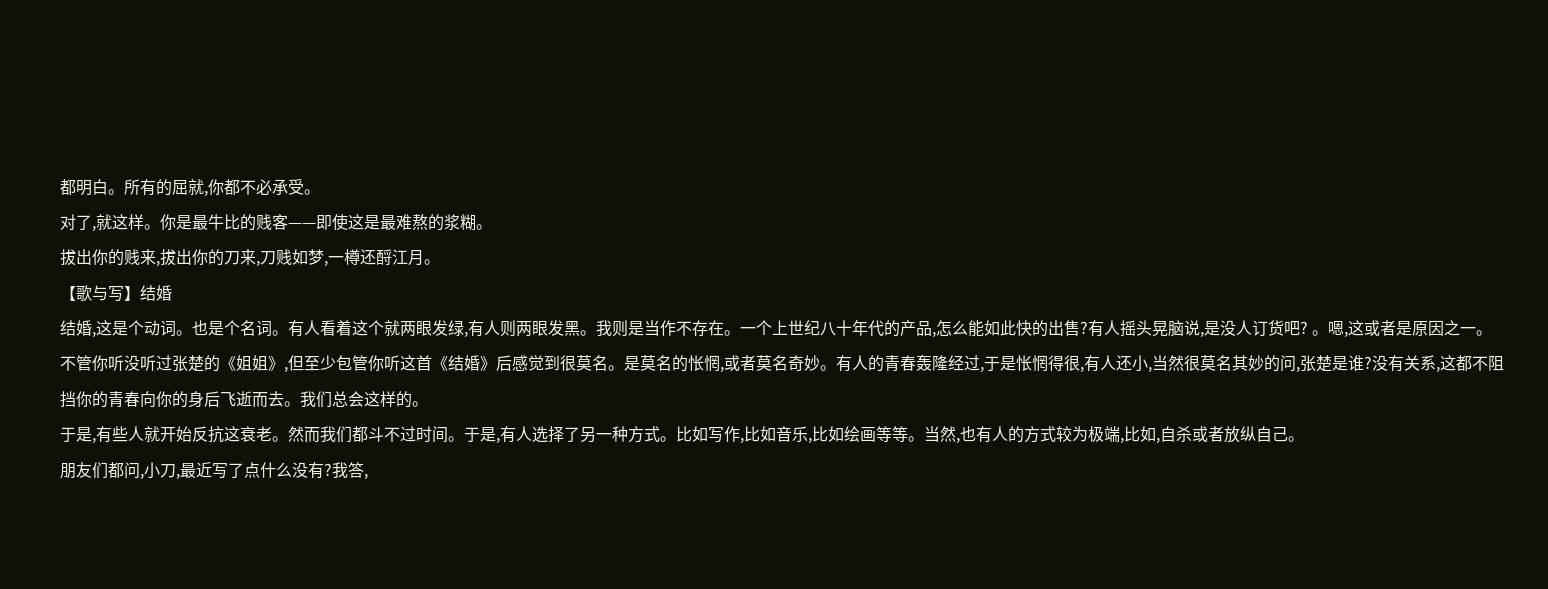都明白。所有的屈就,你都不必承受。
对了,就这样。你是最牛比的贱客——即使这是最难熬的浆糊。
拔出你的贱来,拔出你的刀来,刀贱如梦,一樽还酹江月。
【歌与写】结婚
结婚,这是个动词。也是个名词。有人看着这个就两眼发绿,有人则两眼发黑。我则是当作不存在。一个上世纪八十年代的产品,怎么能如此快的出售?有人摇头晃脑说,是没人订货吧? 。嗯,这或者是原因之一。
不管你听没听过张楚的《姐姐》,但至少包管你听这首《结婚》后感觉到很莫名。是莫名的怅惘,或者莫名奇妙。有人的青春轰隆经过,于是怅惘得很,有人还小,当然很莫名其妙的问,张楚是谁?没有关系,这都不阻挡你的青春向你的身后飞逝而去。我们总会这样的。
于是,有些人就开始反抗这衰老。然而我们都斗不过时间。于是,有人选择了另一种方式。比如写作,比如音乐,比如绘画等等。当然,也有人的方式较为极端,比如,自杀或者放纵自己。
朋友们都问,小刀,最近写了点什么没有?我答,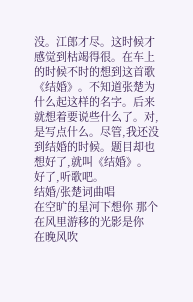没。江郎才尽。这时候才感觉到枯竭得很。在车上的时候不时的想到这首歌《结婚》。不知道张楚为什么起这样的名字。后来就想着要说些什么了。对,是写点什么。尽管,我还没到结婚的时候。题目却也想好了,就叫《结婚》。
好了,听歌吧。
结婚/张楚词曲唱
在空旷的星河下想你 那个在风里游移的光影是你
在晚风吹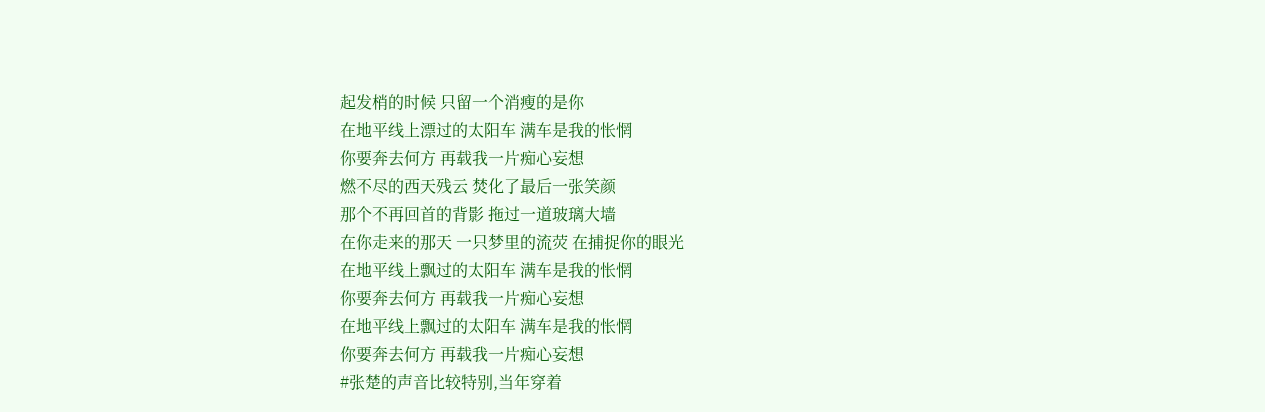起发梢的时候 只留一个消瘦的是你
在地平线上漂过的太阳车 满车是我的怅惘
你要奔去何方 再载我一片痴心妄想
燃不尽的西天残云 焚化了最后一张笑颜
那个不再回首的背影 拖过一道玻璃大墙
在你走来的那天 一只梦里的流荧 在捕捉你的眼光
在地平线上飘过的太阳车 满车是我的怅惘
你要奔去何方 再载我一片痴心妄想
在地平线上飘过的太阳车 满车是我的怅惘
你要奔去何方 再载我一片痴心妄想
#张楚的声音比较特别,当年穿着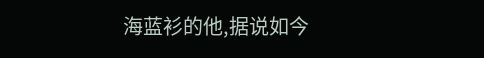海蓝衫的他,据说如今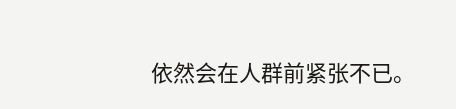依然会在人群前紧张不已。